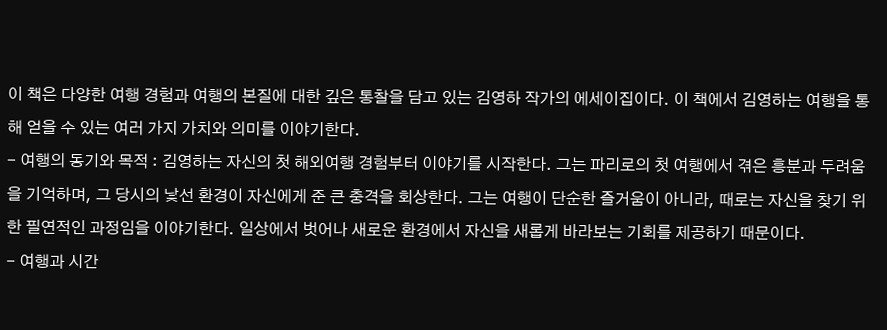이 책은 다양한 여행 경험과 여행의 본질에 대한 깊은 통찰을 담고 있는 김영하 작가의 에세이집이다. 이 책에서 김영하는 여행을 통해 얻을 수 있는 여러 가지 가치와 의미를 이야기한다.
- 여행의 동기와 목적 : 김영하는 자신의 첫 해외여행 경험부터 이야기를 시작한다. 그는 파리로의 첫 여행에서 겪은 흥분과 두려움을 기억하며, 그 당시의 낯선 환경이 자신에게 준 큰 충격을 회상한다. 그는 여행이 단순한 즐거움이 아니라, 때로는 자신을 찾기 위한 필연적인 과정임을 이야기한다. 일상에서 벗어나 새로운 환경에서 자신을 새롭게 바라보는 기회를 제공하기 때문이다.
- 여행과 시간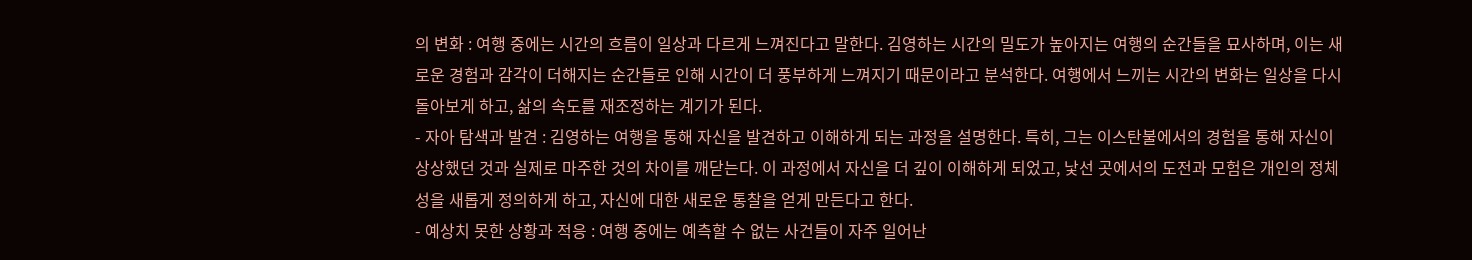의 변화 : 여행 중에는 시간의 흐름이 일상과 다르게 느껴진다고 말한다. 김영하는 시간의 밀도가 높아지는 여행의 순간들을 묘사하며, 이는 새로운 경험과 감각이 더해지는 순간들로 인해 시간이 더 풍부하게 느껴지기 때문이라고 분석한다. 여행에서 느끼는 시간의 변화는 일상을 다시 돌아보게 하고, 삶의 속도를 재조정하는 계기가 된다.
- 자아 탐색과 발견 : 김영하는 여행을 통해 자신을 발견하고 이해하게 되는 과정을 설명한다. 특히, 그는 이스탄불에서의 경험을 통해 자신이 상상했던 것과 실제로 마주한 것의 차이를 깨닫는다. 이 과정에서 자신을 더 깊이 이해하게 되었고, 낯선 곳에서의 도전과 모험은 개인의 정체성을 새롭게 정의하게 하고, 자신에 대한 새로운 통찰을 얻게 만든다고 한다.
- 예상치 못한 상황과 적응 : 여행 중에는 예측할 수 없는 사건들이 자주 일어난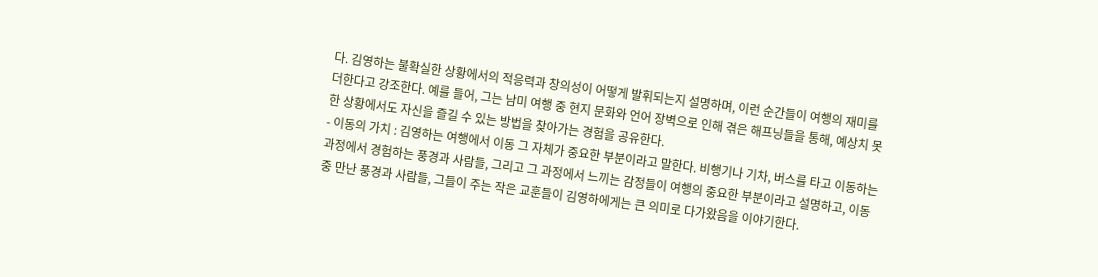다. 김영하는 불확실한 상황에서의 적응력과 창의성이 어떻게 발휘되는지 설명하며, 이런 순간들이 여행의 재미를 더한다고 강조한다. 예를 들어, 그는 남미 여행 중 현지 문화와 언어 장벽으로 인해 겪은 해프닝들을 통해, 예상치 못한 상황에서도 자신을 즐길 수 있는 방법을 찾아가는 경험을 공유한다.
- 이동의 가치 : 김영하는 여행에서 이동 그 자체가 중요한 부분이라고 말한다. 비행기나 기차, 버스를 타고 이동하는 과정에서 경험하는 풍경과 사람들, 그리고 그 과정에서 느끼는 감정들이 여행의 중요한 부분이라고 설명하고, 이동 중 만난 풍경과 사람들, 그들이 주는 작은 교훈들이 김영하에게는 큰 의미로 다가왔음을 이야기한다.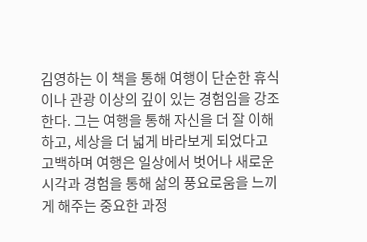김영하는 이 책을 통해 여행이 단순한 휴식이나 관광 이상의 깊이 있는 경험임을 강조한다. 그는 여행을 통해 자신을 더 잘 이해하고, 세상을 더 넓게 바라보게 되었다고 고백하며 여행은 일상에서 벗어나 새로운 시각과 경험을 통해 삶의 풍요로움을 느끼게 해주는 중요한 과정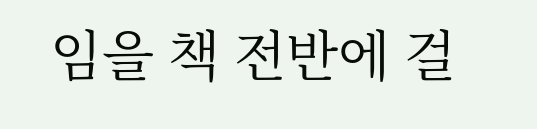임을 책 전반에 걸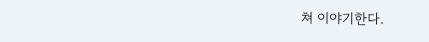쳐 이야기한다.